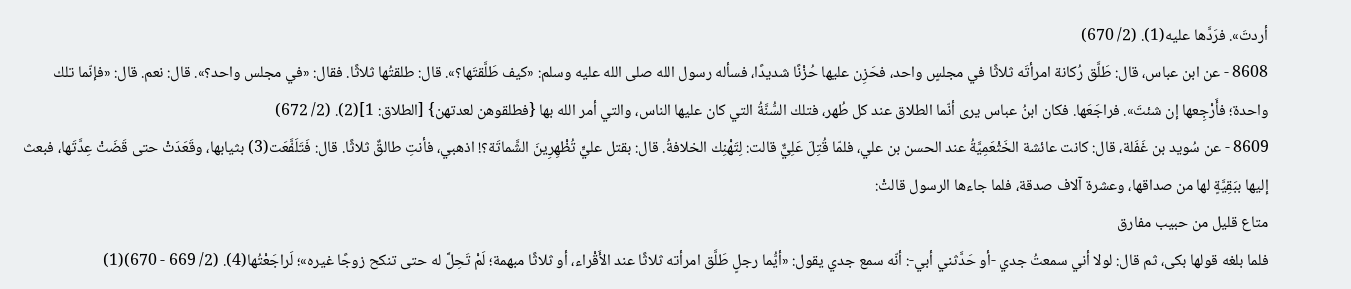أردتَ». فرَدَّها عليه(1). (2/ 670)
8608 - عن ابن عباس، قال: طَلَّق رُكانة امرأتَه ثلاثًا في مجلسٍ واحد، فحَزِن عليها حُزْنًا شديدًا، فسأله رسول الله صلى الله عليه وسلم: «كيف طَلَّقتَها؟». قال: طلقتُها ثلاثًا. فقال: «في مجلس واحد؟». قال: نعم. قال: «فإنّما تلك واحدة؛ فأَرْجِعها إن شئتَ». فراجَعَها. فكان ابنُ عباس يرى أنّما الطلاق عند كل طُهر، فتلك السُّنَّةُ التي كان عليها الناس، والتي أمر الله بها {فطلقوهن لعدتهن} [الطلاق: 1](2). (2/ 672)
8609 - عن سُويد بن غَفَلة، قال: كانت عائشة الخَثْعَمِيَّةُ عند الحسن بن علي، فلمّا قُتِلَ عَلِيٌّ قالت: لِتَهْنِك الخلافةُ. قال: بقتل عليٍّ تُظْهِرِينَ الشَّماتَة؟! اذهبي، فأنتِ طالقٌ ثلاثًا. قال: فَتَلَفَّعَت(3) بثيابها، وقَعَدَتْ حتى قَضَتْ عِدَّتَها، فبعث إليها ببَقِيَّةٍ لها من صداقها، وعشرة آلاف صدقة، فلما جاءها الرسول قالتْ:
متاع قليل من حبيب مفارق
فلما بلغه قولها بكى، ثم قال: لولا أني سمعتُ جدي -أو حَدَّثني أبي-: أنّه سمع جدي يقول: «أيُّما رجلٍ طَلَّق امرأته ثلاثًا عند الأَقْراء، أو ثلاثًا مبهمة؛ لَمْ تَحِلَّ له حتى تنكح زوجًا غيره»؛ لَراجَعْتُها(4). (2/ 669 - 670)(1)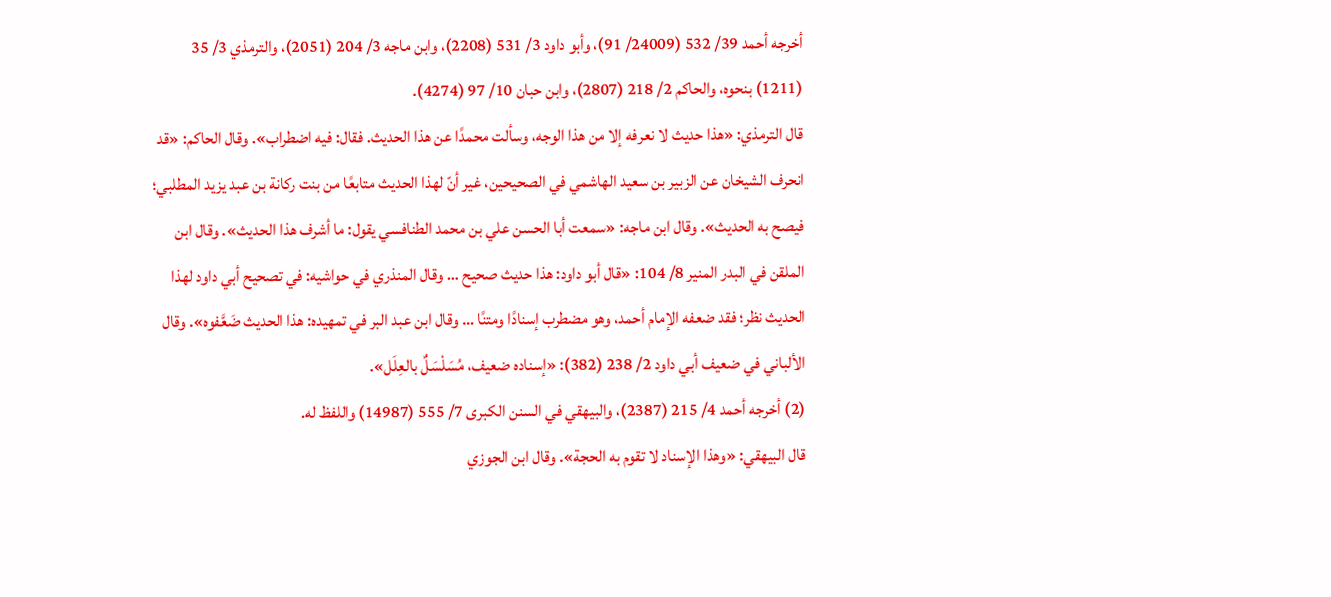أخرجه أحمد 39/ 532 (24009/ 91)، وأبو داود 3/ 531 (2208)، وابن ماجه 3/ 204 (2051)، والترمذي 3/ 35 (1211) بنحوه، والحاكم 2/ 218 (2807)، وابن حبان 10/ 97 (4274).
قال الترمذي: «هذا حديث لا نعرفه إلا من هذا الوجه، وسألت محمدًا عن هذا الحديث. فقال: فيه اضطراب». وقال الحاكم: «قد انحرف الشيخان عن الزبير بن سعيد الهاشمي في الصحيحين، غير أنّ لهذا الحديث متابعًا من بنت ركانة بن عبد يزيد المطلبي؛ فيصح به الحديث». وقال ابن ماجه: «سمعت أبا الحسن علي بن محمد الطنافسي يقول: ما أشرف هذا الحديث». وقال ابن الملقن في البدر المنير 8/ 104: «قال أبو داود: هذا حديث صحيح … وقال المنذري في حواشيه: في تصحيح أبي داود لهذا الحديث نظر؛ فقد ضعفه الإمام أحمد، وهو مضطرب إسنادًا ومتنًا … وقال ابن عبد البر في تمهيده: هذا الحديث ضَعَّفوه». وقال الألباني في ضعيف أبي داود 2/ 238 (382): «إسناده ضعيف، مُسَلْسَلٌ بالعِلَل».
(2) أخرجه أحمد 4/ 215 (2387)، والبيهقي في السنن الكبرى 7/ 555 (14987) واللفظ له.
قال البيهقي: «وهذا الإسناد لا تقوم به الحجة». وقال ابن الجوزي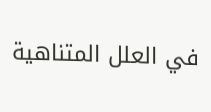في العلل المتناهية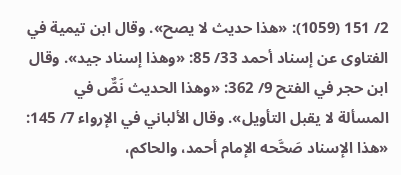2/ 151 (1059): «هذا حديث لا يصح». وقال ابن تيمية في الفتاوى عن إسناد أحمد 33/ 85: «وهذا إسناد جيد». وقال ابن حجر في الفتح 9/ 362: «وهذا الحديث نَصٌّ في المسألة لا يقبل التأويل». وقال الألباني في الإرواء 7/ 145: «هذا الإسناد صَحَّحه الإمام أحمد، والحاكم،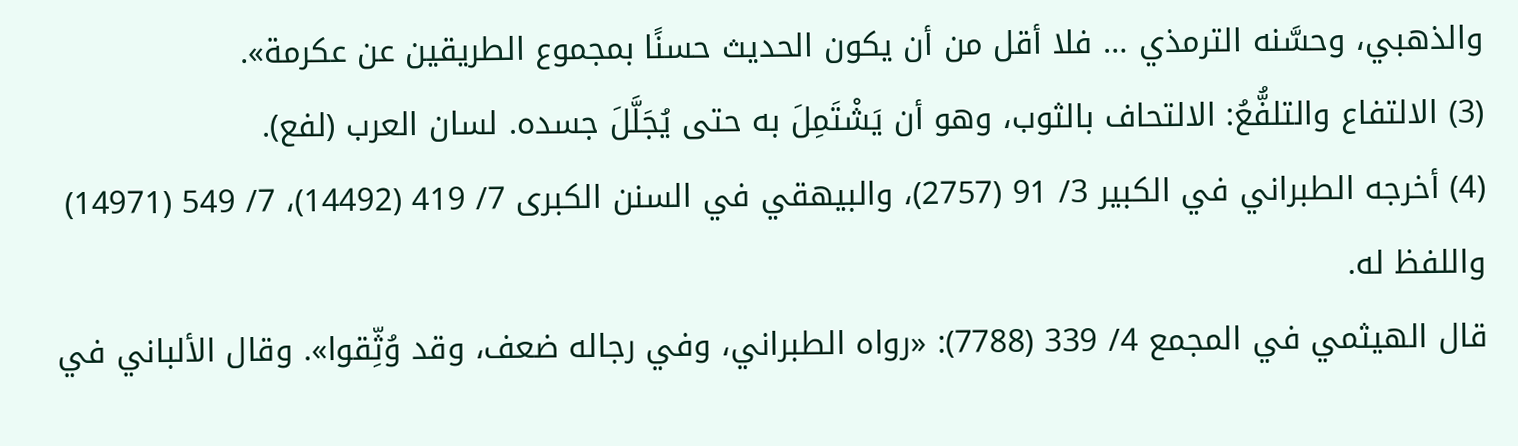والذهبي، وحسَّنه الترمذي … فلا أقل من أن يكون الحديث حسنًا بمجموع الطريقين عن عكرمة».
(3) الالتفاع والتلفُّعُ: الالتحاف بالثوب، وهو أن يَشْتَمِلَ به حتى يُجَلَّلَ جسده. لسان العرب (لفع).
(4) أخرجه الطبراني في الكبير 3/ 91 (2757)، والبيهقي في السنن الكبرى 7/ 419 (14492)، 7/ 549 (14971) واللفظ له.
قال الهيثمي في المجمع 4/ 339 (7788): «رواه الطبراني، وفي رجاله ضعف، وقد وُثِّقوا». وقال الألباني في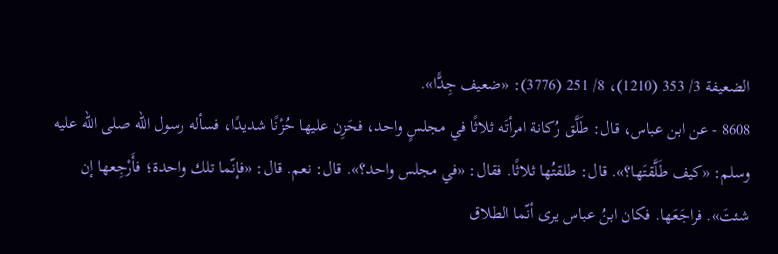الضعيفة 3/ 353 (1210)، 8/ 251 (3776): «ضعيف جِدًّا».
8608 - عن ابن عباس، قال: طَلَّق رُكانة امرأتَه ثلاثًا في مجلسٍ واحد، فحَزِن عليها حُزْنًا شديدًا، فسأله رسول الله صلى الله عليه وسلم: «كيف طَلَّقتَها؟». قال: طلقتُها ثلاثًا. فقال: «في مجلس واحد؟». قال: نعم. قال: «فإنّما تلك واحدة؛ فأَرْجِعها إن شئتَ». فراجَعَها. فكان ابنُ عباس يرى أنّما الطلاق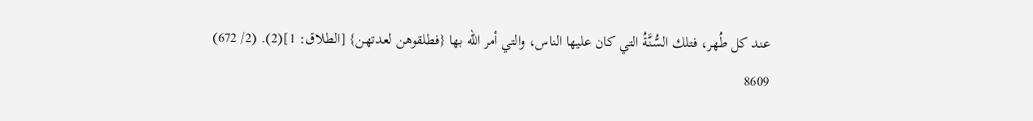عند كل طُهر، فتلك السُّنَّةُ التي كان عليها الناس، والتي أمر الله بها {فطلقوهن لعدتهن} [الطلاق: 1](2). (2/ 672)
8609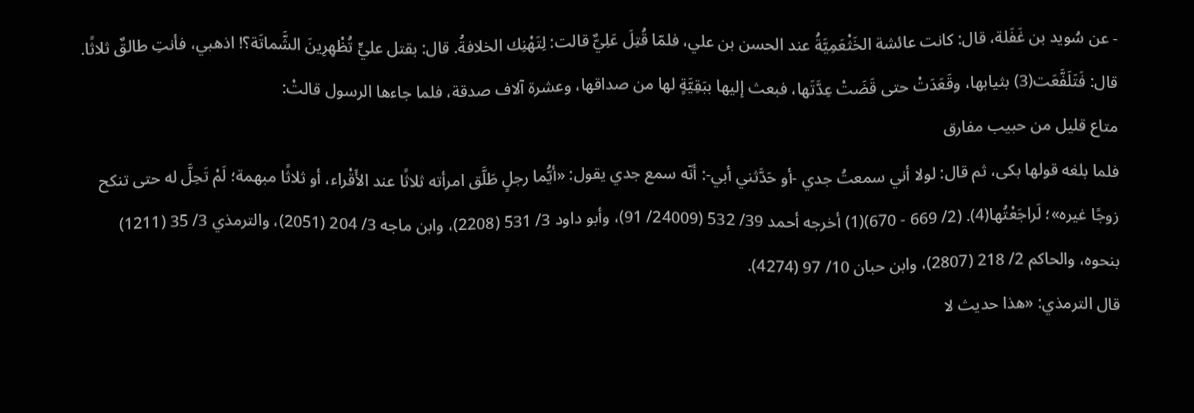- عن سُويد بن غَفَلة، قال: كانت عائشة الخَثْعَمِيَّةُ عند الحسن بن علي، فلمّا قُتِلَ عَلِيٌّ قالت: لِتَهْنِك الخلافةُ. قال: بقتل عليٍّ تُظْهِرِينَ الشَّماتَة؟! اذهبي، فأنتِ طالقٌ ثلاثًا. قال: فَتَلَفَّعَت(3) بثيابها، وقَعَدَتْ حتى قَضَتْ عِدَّتَها، فبعث إليها ببَقِيَّةٍ لها من صداقها، وعشرة آلاف صدقة، فلما جاءها الرسول قالتْ:
متاع قليل من حبيب مفارق
فلما بلغه قولها بكى، ثم قال: لولا أني سمعتُ جدي -أو حَدَّثني أبي-: أنّه سمع جدي يقول: «أيُّما رجلٍ طَلَّق امرأته ثلاثًا عند الأَقْراء، أو ثلاثًا مبهمة؛ لَمْ تَحِلَّ له حتى تنكح زوجًا غيره»؛ لَراجَعْتُها(4). (2/ 669 - 670)(1) أخرجه أحمد 39/ 532 (24009/ 91)، وأبو داود 3/ 531 (2208)، وابن ماجه 3/ 204 (2051)، والترمذي 3/ 35 (1211) بنحوه، والحاكم 2/ 218 (2807)، وابن حبان 10/ 97 (4274).
قال الترمذي: «هذا حديث لا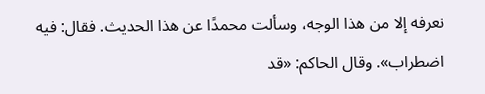نعرفه إلا من هذا الوجه، وسألت محمدًا عن هذا الحديث. فقال: فيه اضطراب». وقال الحاكم: «قد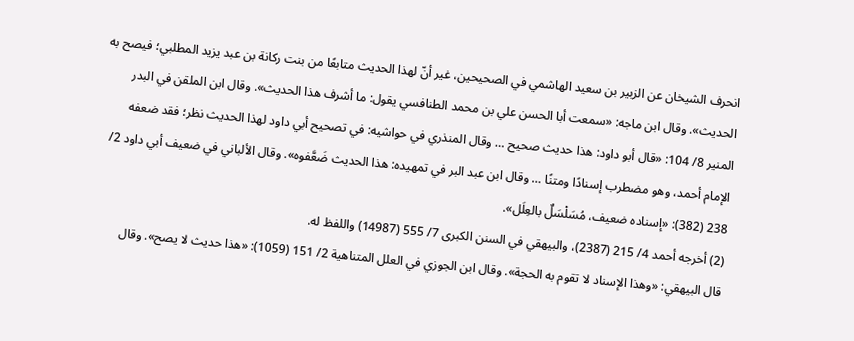انحرف الشيخان عن الزبير بن سعيد الهاشمي في الصحيحين، غير أنّ لهذا الحديث متابعًا من بنت ركانة بن عبد يزيد المطلبي؛ فيصح به الحديث». وقال ابن ماجه: «سمعت أبا الحسن علي بن محمد الطنافسي يقول: ما أشرف هذا الحديث». وقال ابن الملقن في البدر المنير 8/ 104: «قال أبو داود: هذا حديث صحيح … وقال المنذري في حواشيه: في تصحيح أبي داود لهذا الحديث نظر؛ فقد ضعفه الإمام أحمد، وهو مضطرب إسنادًا ومتنًا … وقال ابن عبد البر في تمهيده: هذا الحديث ضَعَّفوه». وقال الألباني في ضعيف أبي داود 2/ 238 (382): «إسناده ضعيف، مُسَلْسَلٌ بالعِلَل».
(2) أخرجه أحمد 4/ 215 (2387)، والبيهقي في السنن الكبرى 7/ 555 (14987) واللفظ له.
قال البيهقي: «وهذا الإسناد لا تقوم به الحجة». وقال ابن الجوزي في العلل المتناهية 2/ 151 (1059): «هذا حديث لا يصح». وقال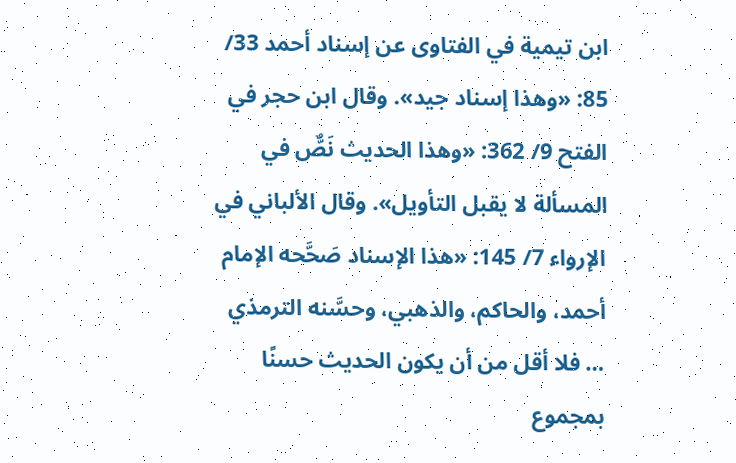ابن تيمية في الفتاوى عن إسناد أحمد 33/ 85: «وهذا إسناد جيد». وقال ابن حجر في الفتح 9/ 362: «وهذا الحديث نَصٌّ في المسألة لا يقبل التأويل». وقال الألباني في الإرواء 7/ 145: «هذا الإسناد صَحَّحه الإمام أحمد، والحاكم، والذهبي، وحسَّنه الترمذي … فلا أقل من أن يكون الحديث حسنًا بمجموع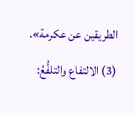الطريقين عن عكرمة».
(3) الالتفاع والتلفُّعُ: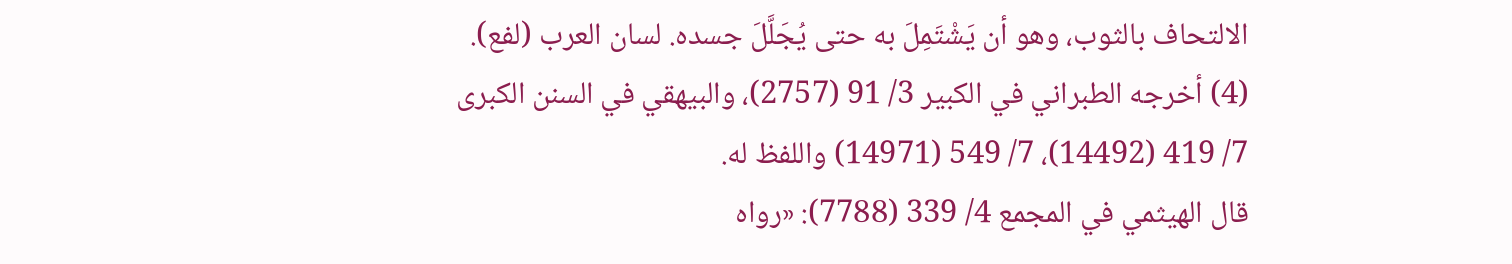الالتحاف بالثوب، وهو أن يَشْتَمِلَ به حتى يُجَلَّلَ جسده. لسان العرب (لفع).
(4) أخرجه الطبراني في الكبير 3/ 91 (2757)، والبيهقي في السنن الكبرى 7/ 419 (14492)، 7/ 549 (14971) واللفظ له.
قال الهيثمي في المجمع 4/ 339 (7788): «رواه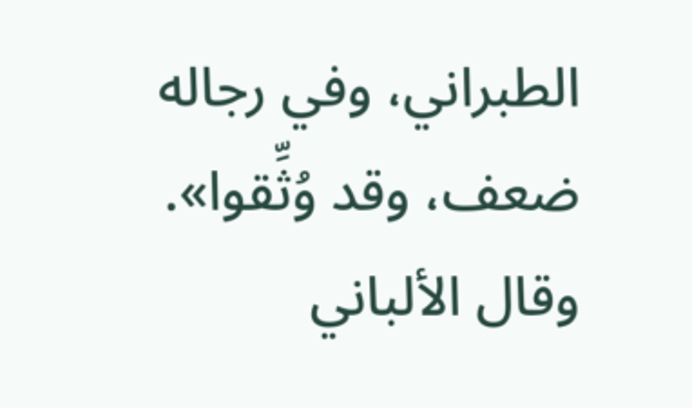الطبراني، وفي رجاله ضعف، وقد وُثِّقوا». وقال الألباني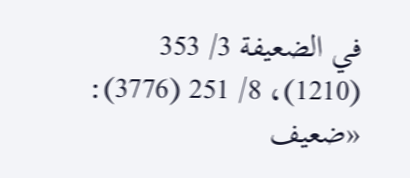في الضعيفة 3/ 353 (1210)، 8/ 251 (3776): «ضعيف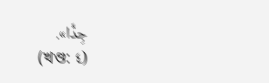جِدًّا».
(খণ্ড: ٤)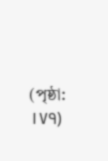(পৃষ্ঠা: ١٧٩)